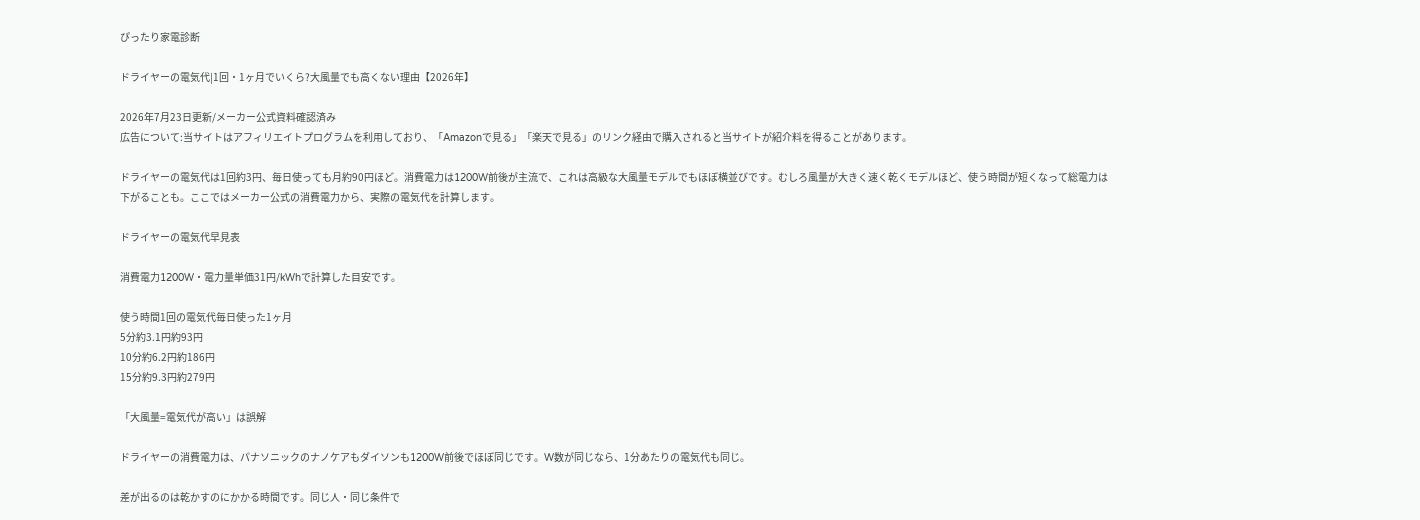ぴったり家電診断

ドライヤーの電気代|1回・1ヶ月でいくら?大風量でも高くない理由【2026年】

2026年7月23日更新/メーカー公式資料確認済み
広告について:当サイトはアフィリエイトプログラムを利用しており、「Amazonで見る」「楽天で見る」のリンク経由で購入されると当サイトが紹介料を得ることがあります。

ドライヤーの電気代は1回約3円、毎日使っても月約90円ほど。消費電力は1200W前後が主流で、これは高級な大風量モデルでもほぼ横並びです。むしろ風量が大きく速く乾くモデルほど、使う時間が短くなって総電力は下がることも。ここではメーカー公式の消費電力から、実際の電気代を計算します。

ドライヤーの電気代早見表

消費電力1200W・電力量単価31円/kWhで計算した目安です。

使う時間1回の電気代毎日使った1ヶ月
5分約3.1円約93円
10分約6.2円約186円
15分約9.3円約279円

「大風量=電気代が高い」は誤解

ドライヤーの消費電力は、パナソニックのナノケアもダイソンも1200W前後でほぼ同じです。W数が同じなら、1分あたりの電気代も同じ。

差が出るのは乾かすのにかかる時間です。同じ人・同じ条件で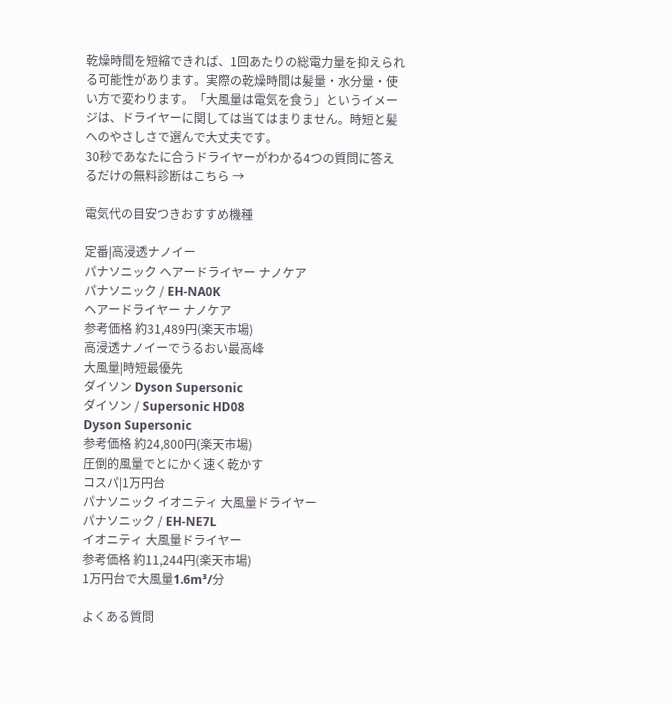乾燥時間を短縮できれば、1回あたりの総電力量を抑えられる可能性があります。実際の乾燥時間は髪量・水分量・使い方で変わります。「大風量は電気を食う」というイメージは、ドライヤーに関しては当てはまりません。時短と髪へのやさしさで選んで大丈夫です。
30秒であなたに合うドライヤーがわかる4つの質問に答えるだけの無料診断はこちら →

電気代の目安つきおすすめ機種

定番|高浸透ナノイー
パナソニック ヘアードライヤー ナノケア
パナソニック / EH-NA0K
ヘアードライヤー ナノケア
参考価格 約31,489円(楽天市場)
高浸透ナノイーでうるおい最高峰
大風量|時短最優先
ダイソン Dyson Supersonic
ダイソン / Supersonic HD08
Dyson Supersonic
参考価格 約24,800円(楽天市場)
圧倒的風量でとにかく速く乾かす
コスパ|1万円台
パナソニック イオニティ 大風量ドライヤー
パナソニック / EH-NE7L
イオニティ 大風量ドライヤー
参考価格 約11,244円(楽天市場)
1万円台で大風量1.6m³/分

よくある質問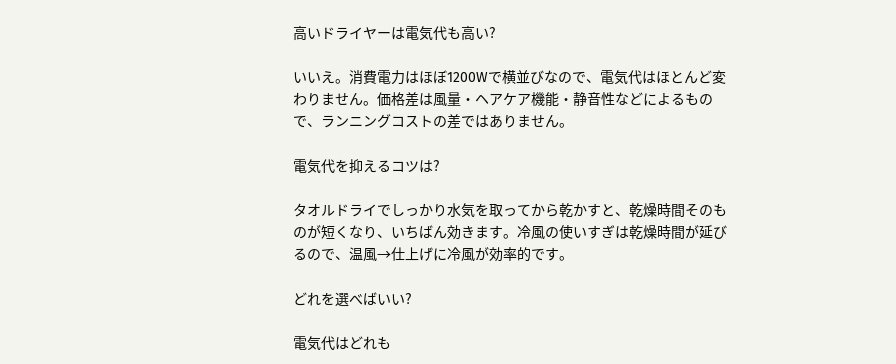高いドライヤーは電気代も高い?

いいえ。消費電力はほぼ1200Wで横並びなので、電気代はほとんど変わりません。価格差は風量・ヘアケア機能・静音性などによるもので、ランニングコストの差ではありません。

電気代を抑えるコツは?

タオルドライでしっかり水気を取ってから乾かすと、乾燥時間そのものが短くなり、いちばん効きます。冷風の使いすぎは乾燥時間が延びるので、温風→仕上げに冷風が効率的です。

どれを選べばいい?

電気代はどれも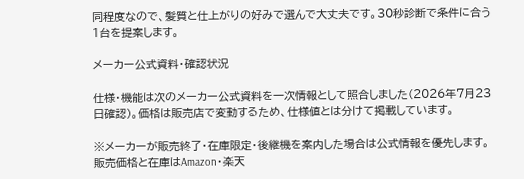同程度なので、髪質と仕上がりの好みで選んで大丈夫です。30秒診断で条件に合う1台を提案します。

メーカー公式資料・確認状況

仕様・機能は次のメーカー公式資料を一次情報として照合しました(2026年7月23日確認)。価格は販売店で変動するため、仕様値とは分けて掲載しています。

※メーカーが販売終了・在庫限定・後継機を案内した場合は公式情報を優先します。販売価格と在庫はAmazon・楽天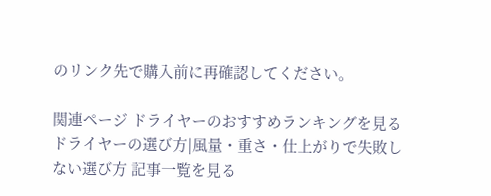のリンク先で購入前に再確認してください。

関連ページ ドライヤーのおすすめランキングを見る ドライヤーの選び方|風量・重さ・仕上がりで失敗しない選び方 記事一覧を見る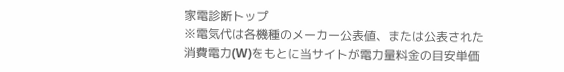家電診断トップ
※電気代は各機種のメーカー公表値、または公表された消費電力(W)をもとに当サイトが電力量料金の目安単価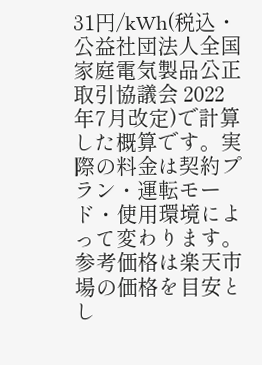31円/kWh(税込・公益社団法人全国家庭電気製品公正取引協議会 2022年7月改定)で計算した概算です。実際の料金は契約プラン・運転モード・使用環境によって変わります。参考価格は楽天市場の価格を目安とし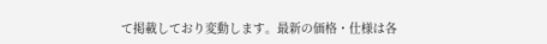て掲載しており変動します。最新の価格・仕様は各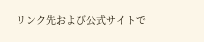リンク先および公式サイトで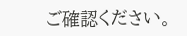ご確認ください。